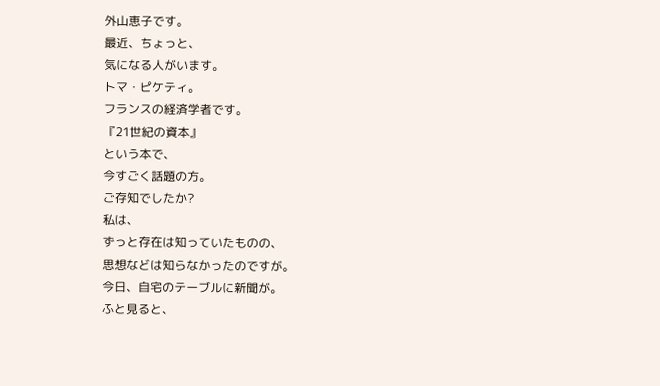外山恵子です。
最近、ちょっと、
気になる人がいます。
トマ・ピケティ。
フランスの経済学者です。
『21世紀の資本』
という本で、
今すごく話題の方。
ご存知でしたか?
私は、
ずっと存在は知っていたものの、
思想などは知らなかったのですが。
今日、自宅のテーブルに新聞が。
ふと見ると、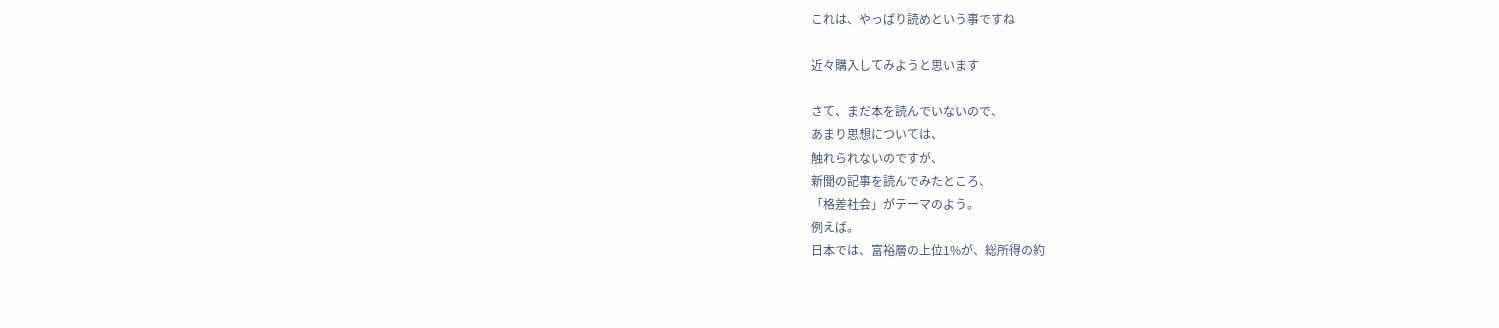これは、やっぱり読めという事ですね

近々購入してみようと思います

さて、まだ本を読んでいないので、
あまり思想については、
触れられないのですが、
新聞の記事を読んでみたところ、
「格差社会」がテーマのよう。
例えば。
日本では、富裕層の上位1%が、総所得の約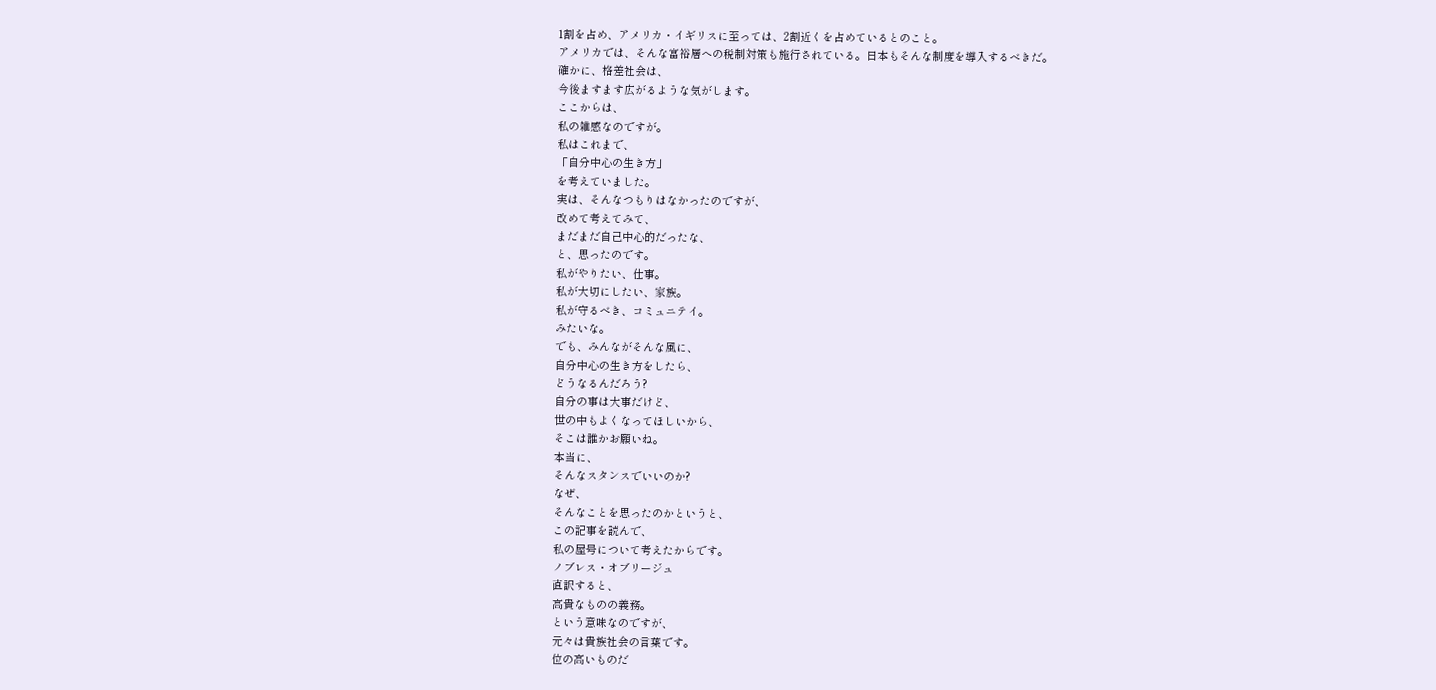1割を占め、アメリカ・イギリスに至っては、2割近くを占めているとのこと。
アメリカでは、そんな富裕層への税制対策も施行されている。日本もそんな制度を導入するべきだ。
確かに、格差社会は、
今後ますます広がるような気がします。
ここからは、
私の雑感なのですが。
私はこれまで、
「自分中心の生き方」
を考えていました。
実は、そんなつもりはなかったのですが、
改めて考えてみて、
まだまだ自己中心的だったな、
と、思ったのです。
私がやりたい、仕事。
私が大切にしたい、家族。
私が守るべき、コミュニテイ。
みたいな。
でも、みんながそんな風に、
自分中心の生き方をしたら、
どうなるんだろう?
自分の事は大事だけど、
世の中もよくなってほしいから、
そこは誰かお願いね。
本当に、
そんなスタンスでいいのか?
なぜ、
そんなことを思ったのかというと、
この記事を読んで、
私の屋号について考えたからです。
ノブレス・オブリージュ
直訳すると、
高貴なものの義務。
という意味なのですが、
元々は貴族社会の言葉です。
位の高いものだ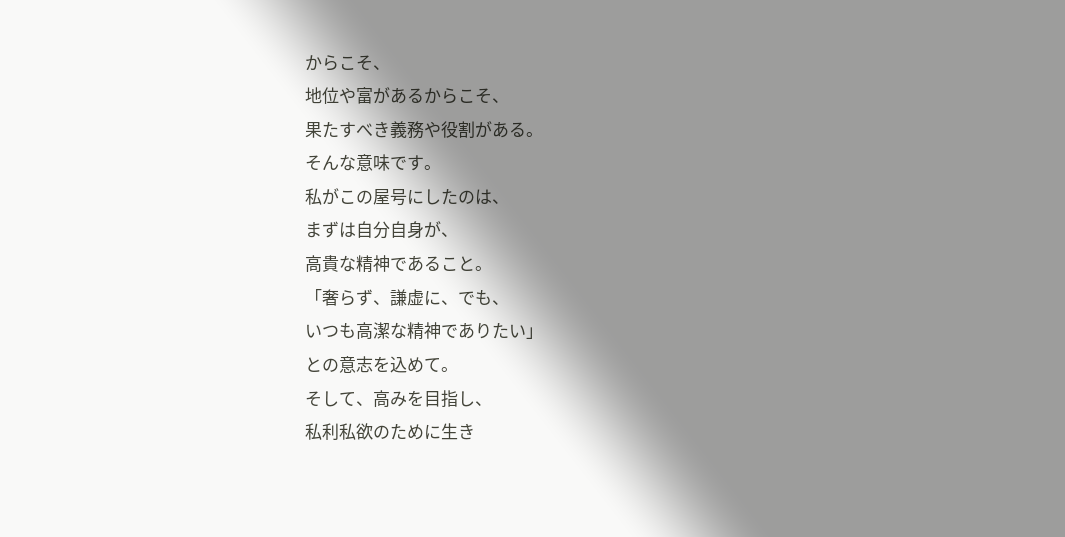からこそ、
地位や富があるからこそ、
果たすべき義務や役割がある。
そんな意味です。
私がこの屋号にしたのは、
まずは自分自身が、
高貴な精神であること。
「奢らず、謙虚に、でも、
いつも高潔な精神でありたい」
との意志を込めて。
そして、高みを目指し、
私利私欲のために生き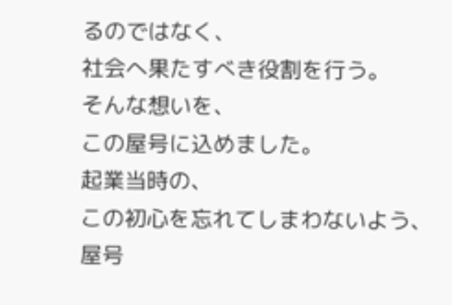るのではなく、
社会へ果たすべき役割を行う。
そんな想いを、
この屋号に込めました。
起業当時の、
この初心を忘れてしまわないよう、
屋号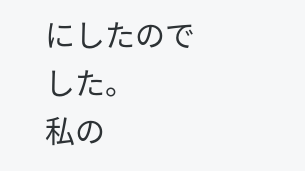にしたのでした。
私の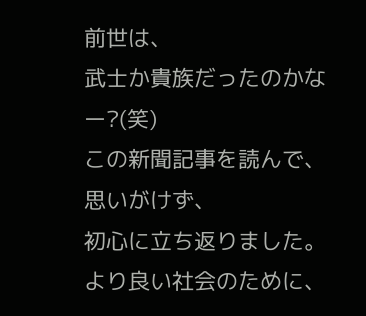前世は、
武士か貴族だったのかなー?(笑)
この新聞記事を読んで、
思いがけず、
初心に立ち返りました。
より良い社会のために、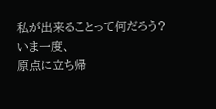私が出来ることって何だろう?
いま一度、
原点に立ち帰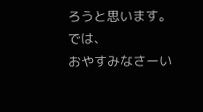ろうと思います。
では、
おやすみなさーい